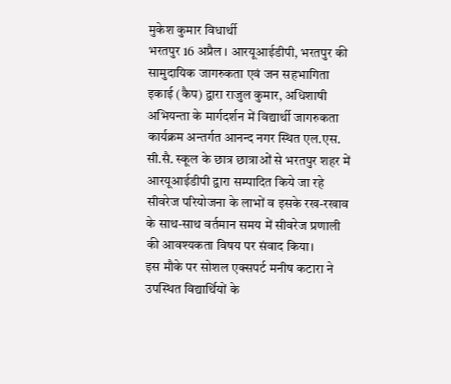मुकेश कुमार विधार्थी
भरतपुर 16 अप्रैल । आरयूआईडीपी, भरतपुर की सामुदायिक जागरुकता एवं जन सहभागिता इकाई (कैप) द्वारा राजुल कुमार, अधिशाषी अभियन्ता के मार्गदर्शन में विद्यार्थी जागरुकता कार्यक्रम अन्तर्गत आनन्द नगर स्थित एल.एस. सी.सै. स्कूल के छात्र छात्राओं से भरतपुर शहर में आरयूआईडीपी द्वारा सम्पादित किये जा रहे सीवरेज परियोजना के लाभों व इसके रख-रखाव के साथ-साथ वर्तमान समय में सीवरेज प्रणाली की आवश्यकता विषय पर संवाद किया।
इस मौके पर सोशल एक्सपर्ट मनीष कटारा ने उपस्थित विद्यार्थियों के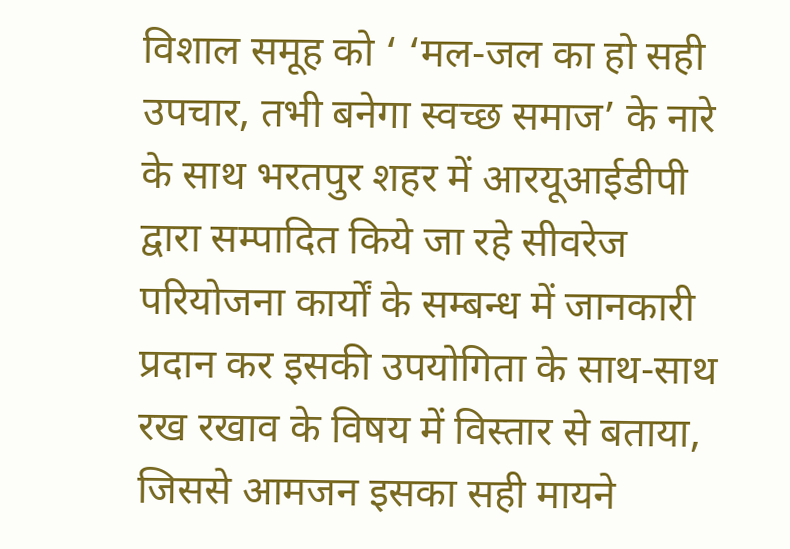विशाल समूह को ‘ ‘मल-जल का हो सही उपचार, तभी बनेगा स्वच्छ समाज’ के नारे के साथ भरतपुर शहर में आरयूआईडीपी द्वारा सम्पादित किये जा रहे सीवरेज परियोजना कार्यों के सम्बन्ध में जानकारी प्रदान कर इसकी उपयोगिता के साथ-साथ रख रखाव के विषय में विस्तार से बताया, जिससे आमजन इसका सही मायने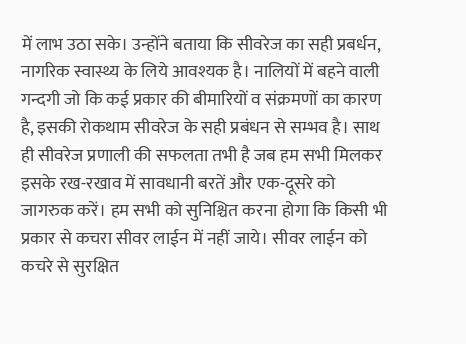में लाभ उठा सके। उन्होंने बताया कि सीवरेज का सही प्रबर्धन, नागरिक स्वास्थ्य के लिये आवश्यक है। नालियों में बहने वाली गन्दगी जो कि कई प्रकार की बीमारियों व संक्रमणों का कारण है, इसकी रोकथाम सीवरेज के सही प्रबंधन से सम्भव है। साथ ही सीवरेज प्रणाली की सफलता तभी है जब हम सभी मिलकर इसके रख-रखाव में सावधानी बरतें और एक-दूसरे को जागरुक करें। हम सभी को सुनिश्चित करना होगा कि किसी भी प्रकार से कचरा सीवर लाईन में नहीं जाये। सीवर लाईन को कचरे से सुरक्षित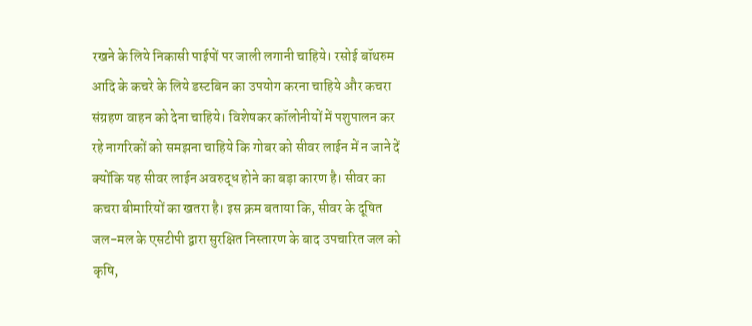रखने के लिये निकासी पाईपों पर जाली लगानी चाहिये। रसोई बॉथरुम आदि के कचरे के लिये डस्टबिन का उपयोग करना चाहिये और कचरा संग्रहण वाहन को देना चाहिये। विशेषकर कॉलोनीयों में पशुपालन कर रहे नागरिकों को समझना चाहिये कि गोबर को सीवर लाईन में न जाने दें क्योंकि यह सीवर लाईन अवरुद्ध होने का बड़ा कारण है। सीवर का कचरा बीमारियों का खतरा है। इस क्रम बताया कि, सीवर के दूषित जल-मल के एसटीपी द्वारा सुरक्षित निस्तारण के बाद उपचारित जल को कृषि,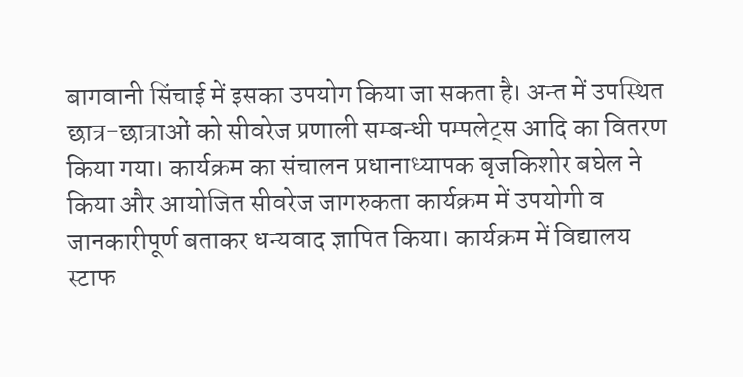बागवानी सिंचाई में इसका उपयोग किया जा सकता है। अन्त में उपस्थित छात्र-छात्राओं को सीवरेज प्रणाली सम्बन्धी पम्पलेट्स आदि का वितरण किया गया। कार्यक्रम का संचालन प्रधानाध्यापक बृजकिशोर बघेल ने किया और आयोजित सीवरेज जागरुकता कार्यक्रम में उपयोगी व जानकारीपूर्ण बताकर धन्यवाद ज्ञापित किया। कार्यक्रम में विद्यालय स्टाफ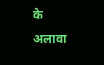के अलावा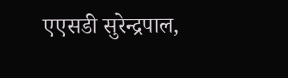एएसडी सुरेन्द्रपाल,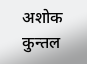अशोक कुन्तल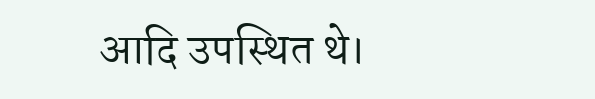आदि उपस्थित थे।